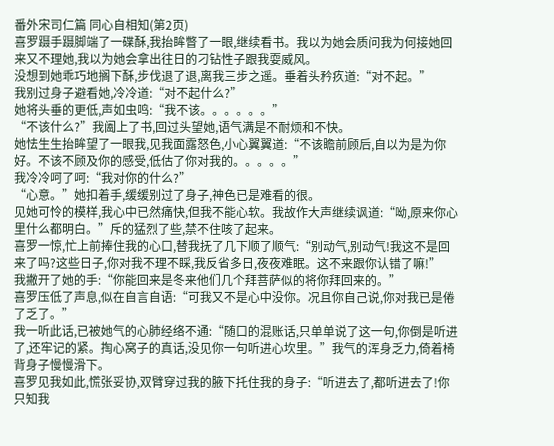番外宋司仁篇 同心自相知(第2页)
喜罗蹑手蹑脚端了一碟酥,我抬眸瞥了一眼,继续看书。我以为她会质问我为何接她回来又不理她,我以为她会拿出往日的刁钻性子跟我耍威风。
没想到她乖巧地搁下酥,步伐退了退,离我三步之遥。垂着头矜疚道:“对不起。”
我别过身子避看她,冷冷道:“对不起什么?”
她将头垂的更低,声如虫鸣:“我不该。。。。。。”
“不该什么?”我阖上了书,回过头望她,语气满是不耐烦和不快。
她怯生生抬眸望了一眼我,见我面露怒色,小心翼翼道:“不该瞻前顾后,自以为是为你好。不该不顾及你的感受,低估了你对我的。。。。。”
我冷冷呵了呵:“我对你的什么?”
“心意。”她扣着手,缓缓别过了身子,神色已是难看的很。
见她可怜的模样,我心中已然痛快,但我不能心软。我故作大声继续讽道:“呦,原来你心里什么都明白。”斥的猛烈了些,禁不住咳了起来。
喜罗一惊,忙上前捧住我的心口,替我抚了几下顺了顺气:“别动气,别动气!我这不是回来了吗?这些日子,你对我不理不睬,我反省多日,夜夜难眠。这不来跟你认错了嘛!”
我撇开了她的手:“你能回来是冬来他们几个拜菩萨似的将你拜回来的。”
喜罗压低了声息,似在自言自语:“可我又不是心中没你。况且你自己说,你对我已是倦了乏了。”
我一听此话,已被她气的心肺经络不通:“随口的混账话,只单单说了这一句,你倒是听进了,还牢记的紧。掏心窝子的真话,没见你一句听进心坎里。”我气的浑身乏力,倚着椅背身子慢慢滑下。
喜罗见我如此,慌张妥协,双臂穿过我的腋下托住我的身子:“听进去了,都听进去了!你只知我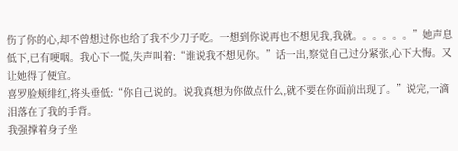伤了你的心,却不曾想过你也给了我不少刀子吃。一想到你说再也不想见我,我就。。。。。。”她声息低下,已有哽咽。我心下一慌,失声叫着:“谁说我不想见你。”话一出,察觉自己过分紧张,心下大悔。又让她得了便宜。
喜罗脸颊绯红,将头垂低:“你自己说的。说我真想为你做点什么,就不要在你面前出现了。”说完,一滴泪落在了我的手背。
我强撑着身子坐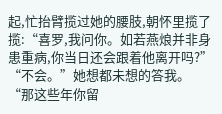起,忙抬臂揽过她的腰肢,朝怀里揽了揽:“喜罗,我问你。如若燕烺并非身患重病,你当日还会跟着他离开吗?”
“不会。”她想都未想的答我。
“那这些年你留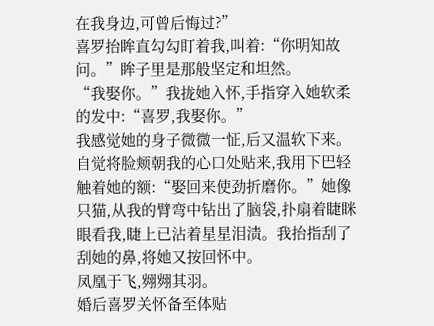在我身边,可曾后悔过?”
喜罗抬眸直勾勾盯着我,叫着:“你明知故问。”眸子里是那般坚定和坦然。
“我娶你。”我拢她入怀,手指穿入她软柔的发中:“喜罗,我娶你。”
我感觉她的身子微微一怔,后又温软下来。自觉将脸颊朝我的心口处贴来,我用下巴轻触着她的额:“娶回来使劲折磨你。”她像只猫,从我的臂弯中钻出了脑袋,扑扇着睫眯眼看我,睫上已沾着星星泪渍。我抬指刮了刮她的鼻,将她又按回怀中。
凤凰于飞,翙翙其羽。
婚后喜罗关怀备至体贴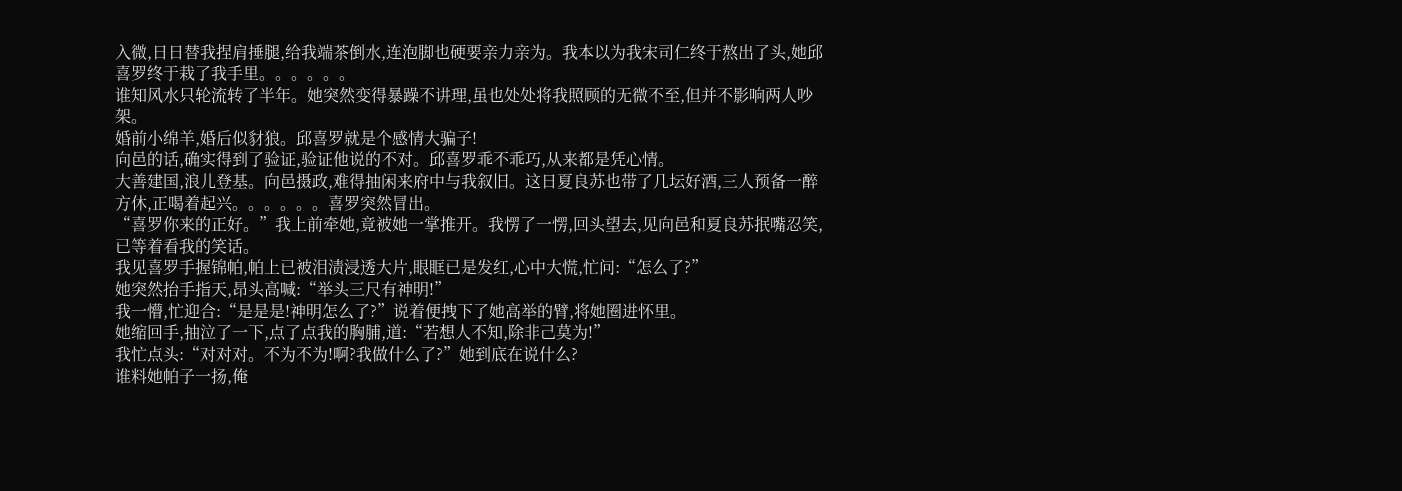入微,日日替我捏肩捶腿,给我端茶倒水,连泡脚也硬要亲力亲为。我本以为我宋司仁终于熬出了头,她邱喜罗终于栽了我手里。。。。。。
谁知风水只轮流转了半年。她突然变得暴躁不讲理,虽也处处将我照顾的无微不至,但并不影响两人吵架。
婚前小绵羊,婚后似豺狼。邱喜罗就是个感情大骗子!
向邑的话,确实得到了验证,验证他说的不对。邱喜罗乖不乖巧,从来都是凭心情。
大善建国,浪儿登基。向邑摄政,难得抽闲来府中与我叙旧。这日夏良苏也带了几坛好酒,三人预备一醉方休,正喝着起兴。。。。。。喜罗突然冒出。
“喜罗你来的正好。”我上前牵她,竟被她一掌推开。我愣了一愣,回头望去,见向邑和夏良苏抿嘴忍笑,已等着看我的笑话。
我见喜罗手握锦帕,帕上已被泪渍浸透大片,眼眶已是发红,心中大慌,忙问:“怎么了?”
她突然抬手指天,昂头高喊:“举头三尺有神明!”
我一懵,忙迎合:“是是是!神明怎么了?”说着便拽下了她高举的臂,将她圈进怀里。
她缩回手,抽泣了一下,点了点我的胸脯,道:“若想人不知,除非己莫为!”
我忙点头:“对对对。不为不为!啊?我做什么了?”她到底在说什么?
谁料她帕子一扬,俺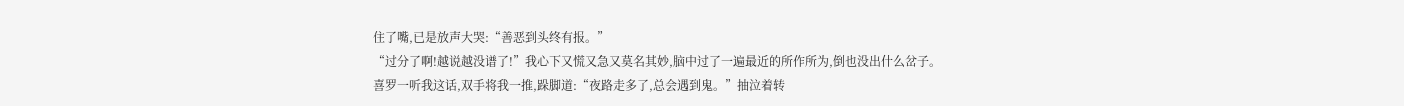住了嘴,已是放声大哭:“善恶到头终有报。”
“过分了啊!越说越没谱了!”我心下又慌又急又莫名其妙,脑中过了一遍最近的所作所为,倒也没出什么岔子。
喜罗一听我这话,双手将我一推,跺脚道:“夜路走多了,总会遇到鬼。”抽泣着转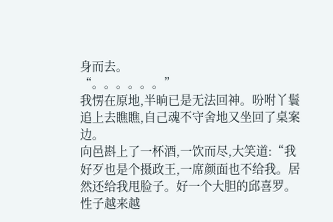身而去。
“。。。。。。”
我愣在原地,半晌已是无法回神。吩咐丫鬟追上去瞧瞧,自己魂不守舍地又坐回了桌案边。
向邑斟上了一杯酒,一饮而尽,大笑道:“我好歹也是个摄政王,一席颜面也不给我。居然还给我甩脸子。好一个大胆的邱喜罗。性子越来越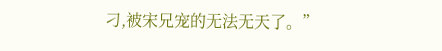刁,被宋兄宠的无法无天了。”